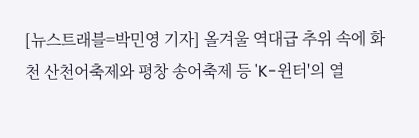[뉴스트래블=박민영 기자] 올겨울 역대급 추위 속에 화천 산천어축제와 평창 송어축제 등 'K-윈터'의 열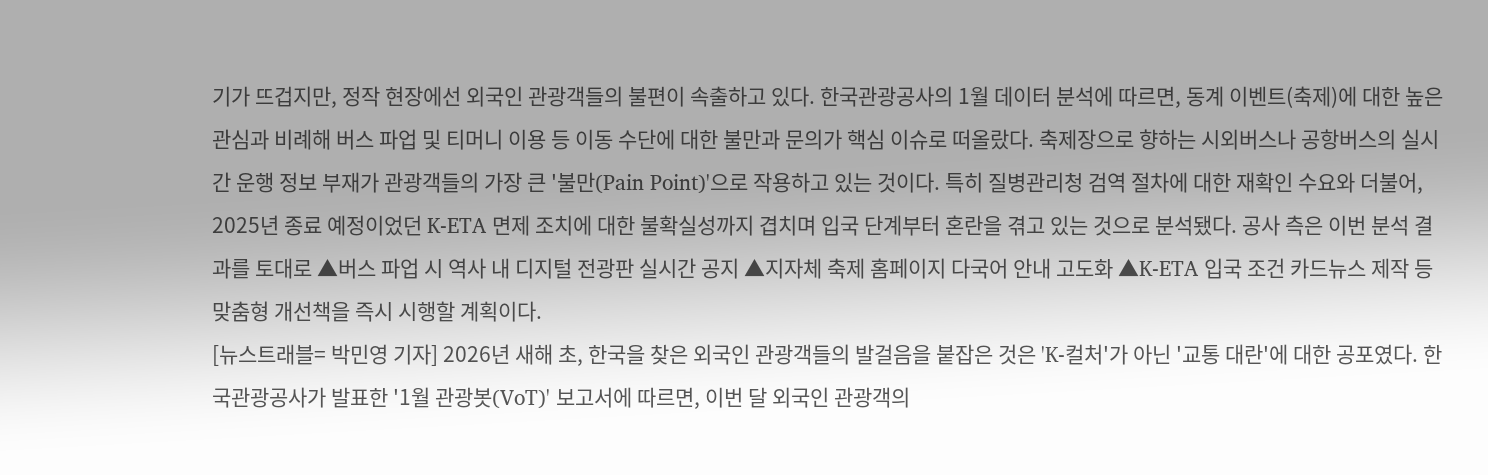기가 뜨겁지만, 정작 현장에선 외국인 관광객들의 불편이 속출하고 있다. 한국관광공사의 1월 데이터 분석에 따르면, 동계 이벤트(축제)에 대한 높은 관심과 비례해 버스 파업 및 티머니 이용 등 이동 수단에 대한 불만과 문의가 핵심 이슈로 떠올랐다. 축제장으로 향하는 시외버스나 공항버스의 실시간 운행 정보 부재가 관광객들의 가장 큰 '불만(Pain Point)'으로 작용하고 있는 것이다. 특히 질병관리청 검역 절차에 대한 재확인 수요와 더불어, 2025년 종료 예정이었던 K-ETA 면제 조치에 대한 불확실성까지 겹치며 입국 단계부터 혼란을 겪고 있는 것으로 분석됐다. 공사 측은 이번 분석 결과를 토대로 ▲버스 파업 시 역사 내 디지털 전광판 실시간 공지 ▲지자체 축제 홈페이지 다국어 안내 고도화 ▲K-ETA 입국 조건 카드뉴스 제작 등 맞춤형 개선책을 즉시 시행할 계획이다.
[뉴스트래블= 박민영 기자] 2026년 새해 초, 한국을 찾은 외국인 관광객들의 발걸음을 붙잡은 것은 'K-컬처'가 아닌 '교통 대란'에 대한 공포였다. 한국관광공사가 발표한 '1월 관광봇(VoT)' 보고서에 따르면, 이번 달 외국인 관광객의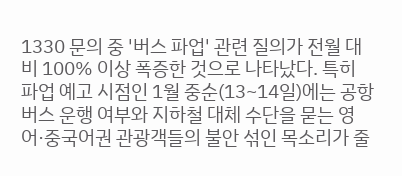1330 문의 중 '버스 파업' 관련 질의가 전월 대비 100% 이상 폭증한 것으로 나타났다. 특히 파업 예고 시점인 1월 중순(13~14일)에는 공항버스 운행 여부와 지하철 대체 수단을 묻는 영어·중국어권 관광객들의 불안 섞인 목소리가 줄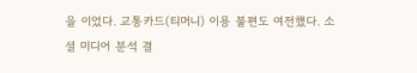을 이었다. 교통카드(티머니) 이용 불편도 여전했다. 소셜 미디어 분석 결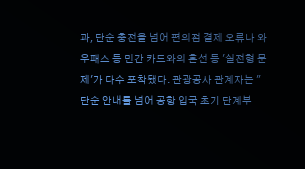과, 단순 충전을 넘어 편의점 결제 오류나 와우패스 등 민간 카드와의 혼선 등 '실전형 문제'가 다수 포착됐다. 관광공사 관계자는 "단순 안내를 넘어 공항 입국 초기 단계부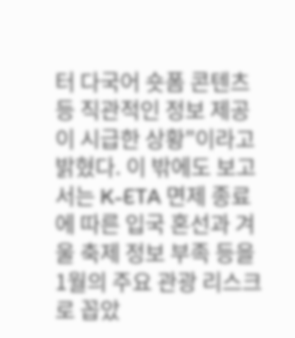터 다국어 숏폼 콘텐츠 등 직관적인 정보 제공이 시급한 상황"이라고 밝혔다. 이 밖에도 보고서는 K-ETA 면제 종료에 따른 입국 혼선과 겨울 축제 정보 부족 등을 1월의 주요 관광 리스크로 꼽았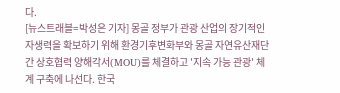다.
[뉴스트래블=박성은 기자] 몽골 정부가 관광 산업의 장기적인 자생력을 확보하기 위해 환경기후변화부와 몽골 자연유산재단 간 상호협력 양해각서(MOU)를 체결하고 '지속 가능 관광' 체계 구축에 나선다. 한국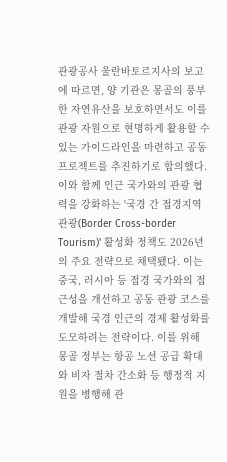관광공사 울란바토르지사의 보고에 따르면, 양 기관은 몽골의 풍부한 자연유산을 보호하면서도 이를 관광 자원으로 현명하게 활용할 수 있는 가이드라인을 마련하고 공동 프로젝트를 추진하기로 합의했다. 이와 함께 인근 국가와의 관광 협력을 강화하는 '국경 간 접경지역 관광(Border Cross-border Tourism)' 활성화 정책도 2026년의 주요 전략으로 채택됐다. 이는 중국, 러시아 등 접경 국가와의 접근성을 개선하고 공동 관광 코스를 개발해 국경 인근의 경제 활성화를 도모하려는 전략이다. 이를 위해 몽골 정부는 항공 노선 공급 확대와 비자 절차 간소화 등 행정적 지원을 병행해 관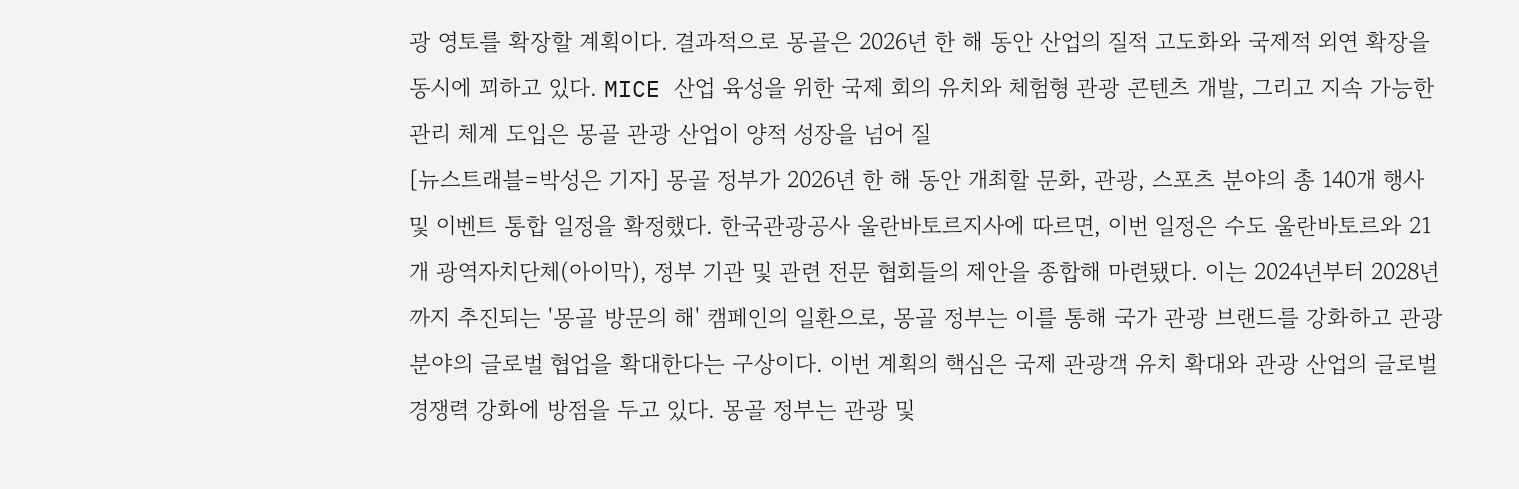광 영토를 확장할 계획이다. 결과적으로 몽골은 2026년 한 해 동안 산업의 질적 고도화와 국제적 외연 확장을 동시에 꾀하고 있다. MICE 산업 육성을 위한 국제 회의 유치와 체험형 관광 콘텐츠 개발, 그리고 지속 가능한 관리 체계 도입은 몽골 관광 산업이 양적 성장을 넘어 질
[뉴스트래블=박성은 기자] 몽골 정부가 2026년 한 해 동안 개최할 문화, 관광, 스포츠 분야의 총 140개 행사 및 이벤트 통합 일정을 확정했다. 한국관광공사 울란바토르지사에 따르면, 이번 일정은 수도 울란바토르와 21개 광역자치단체(아이막), 정부 기관 및 관련 전문 협회들의 제안을 종합해 마련됐다. 이는 2024년부터 2028년까지 추진되는 '몽골 방문의 해' 캠페인의 일환으로, 몽골 정부는 이를 통해 국가 관광 브랜드를 강화하고 관광 분야의 글로벌 협업을 확대한다는 구상이다. 이번 계획의 핵심은 국제 관광객 유치 확대와 관광 산업의 글로벌 경쟁력 강화에 방점을 두고 있다. 몽골 정부는 관광 및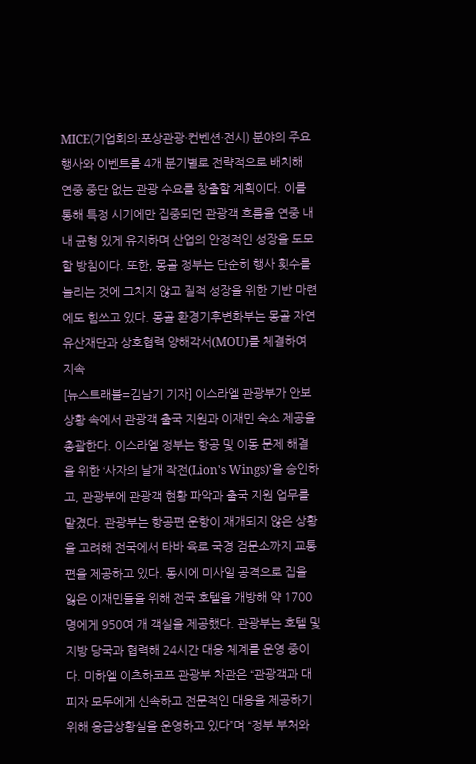MICE(기업회의·포상관광·컨벤션·전시) 분야의 주요 행사와 이벤트를 4개 분기별로 전략적으로 배치해 연중 중단 없는 관광 수요를 창출할 계획이다. 이를 통해 특정 시기에만 집중되던 관광객 흐름을 연중 내내 균형 있게 유지하며 산업의 안정적인 성장을 도모할 방침이다. 또한, 몽골 정부는 단순히 행사 횟수를 늘리는 것에 그치지 않고 질적 성장을 위한 기반 마련에도 힘쓰고 있다. 몽골 환경기후변화부는 몽골 자연유산재단과 상호협력 양해각서(MOU)를 체결하여 지속
[뉴스트래블=김남기 기자] 이스라엘 관광부가 안보 상황 속에서 관광객 출국 지원과 이재민 숙소 제공을 총괄한다. 이스라엘 정부는 항공 및 이동 문제 해결을 위한 ‘사자의 날개 작전(Lion's Wings)’을 승인하고, 관광부에 관광객 현황 파악과 출국 지원 업무를 맡겼다. 관광부는 항공편 운항이 재개되지 않은 상황을 고려해 전국에서 타바 육로 국경 검문소까지 교통편을 제공하고 있다. 동시에 미사일 공격으로 집을 잃은 이재민들을 위해 전국 호텔을 개방해 약 1700명에게 950여 개 객실을 제공했다. 관광부는 호텔 및 지방 당국과 협력해 24시간 대응 체계를 운영 중이다. 미하엘 이츠하코프 관광부 차관은 “관광객과 대피자 모두에게 신속하고 전문적인 대응을 제공하기 위해 응급상황실을 운영하고 있다”며 “정부 부처와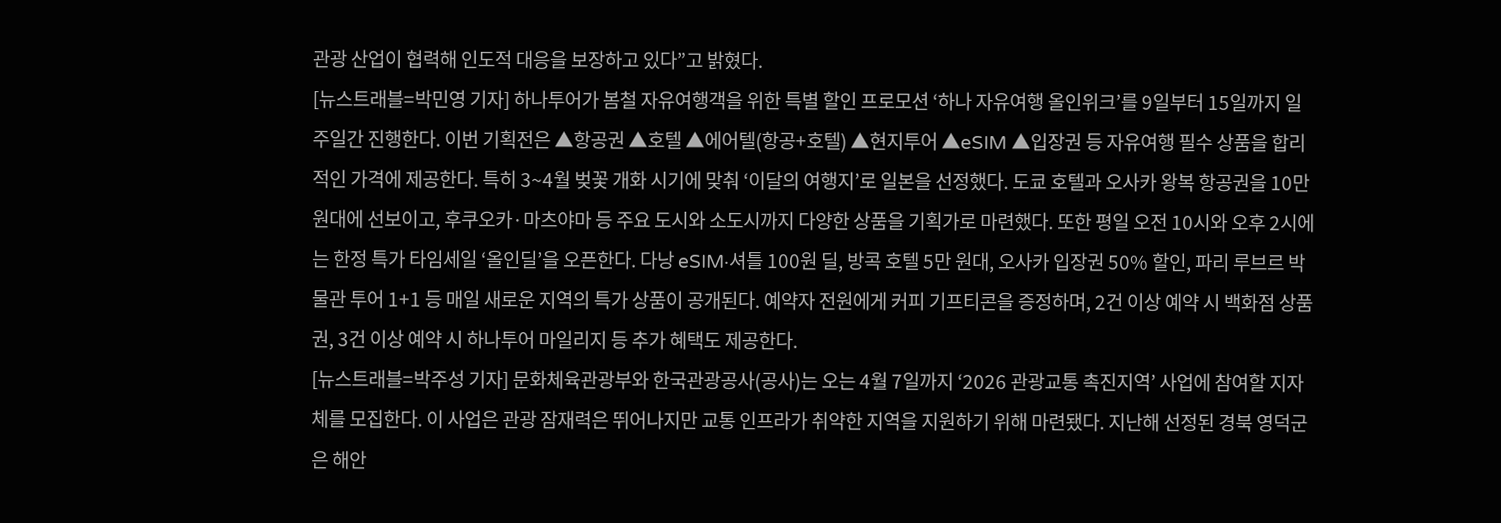관광 산업이 협력해 인도적 대응을 보장하고 있다”고 밝혔다.
[뉴스트래블=박민영 기자] 하나투어가 봄철 자유여행객을 위한 특별 할인 프로모션 ‘하나 자유여행 올인위크’를 9일부터 15일까지 일주일간 진행한다. 이번 기획전은 ▲항공권 ▲호텔 ▲에어텔(항공+호텔) ▲현지투어 ▲eSIM ▲입장권 등 자유여행 필수 상품을 합리적인 가격에 제공한다. 특히 3~4월 벚꽃 개화 시기에 맞춰 ‘이달의 여행지’로 일본을 선정했다. 도쿄 호텔과 오사카 왕복 항공권을 10만 원대에 선보이고, 후쿠오카·마츠야마 등 주요 도시와 소도시까지 다양한 상품을 기획가로 마련했다. 또한 평일 오전 10시와 오후 2시에는 한정 특가 타임세일 ‘올인딜’을 오픈한다. 다낭 eSIM·셔틀 100원 딜, 방콕 호텔 5만 원대, 오사카 입장권 50% 할인, 파리 루브르 박물관 투어 1+1 등 매일 새로운 지역의 특가 상품이 공개된다. 예약자 전원에게 커피 기프티콘을 증정하며, 2건 이상 예약 시 백화점 상품권, 3건 이상 예약 시 하나투어 마일리지 등 추가 혜택도 제공한다.
[뉴스트래블=박주성 기자] 문화체육관광부와 한국관광공사(공사)는 오는 4월 7일까지 ‘2026 관광교통 촉진지역’ 사업에 참여할 지자체를 모집한다. 이 사업은 관광 잠재력은 뛰어나지만 교통 인프라가 취약한 지역을 지원하기 위해 마련됐다. 지난해 선정된 경북 영덕군은 해안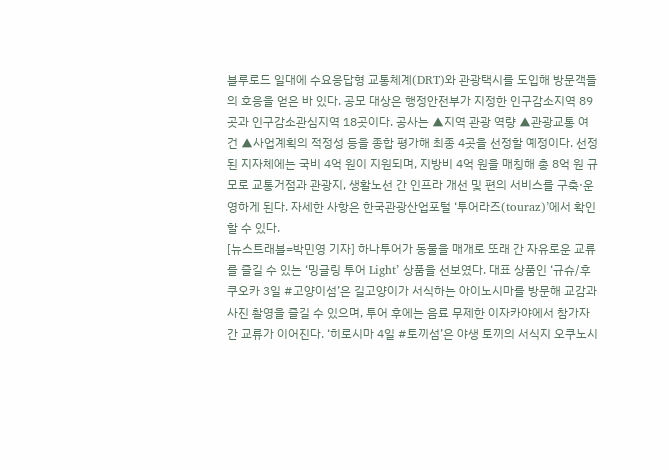블루로드 일대에 수요응답형 교통체계(DRT)와 관광택시를 도입해 방문객들의 호응을 얻은 바 있다. 공모 대상은 행정안전부가 지정한 인구감소지역 89곳과 인구감소관심지역 18곳이다. 공사는 ▲지역 관광 역량 ▲관광교통 여건 ▲사업계획의 적정성 등을 종합 평가해 최종 4곳을 선정할 예정이다. 선정된 지자체에는 국비 4억 원이 지원되며, 지방비 4억 원을 매칭해 총 8억 원 규모로 교통거점과 관광지, 생활노선 간 인프라 개선 및 편의 서비스를 구축·운영하게 된다. 자세한 사항은 한국관광산업포털 ‘투어라즈(touraz)’에서 확인할 수 있다.
[뉴스트래블=박민영 기자] 하나투어가 동물을 매개로 또래 간 자유로운 교류를 즐길 수 있는 ‘밍글링 투어 Light’ 상품을 선보였다. 대표 상품인 ‘규슈/후쿠오카 3일 #고양이섬’은 길고양이가 서식하는 아이노시마를 방문해 교감과 사진 촬영을 즐길 수 있으며, 투어 후에는 음료 무제한 이자카야에서 참가자 간 교류가 이어진다. ‘히로시마 4일 #토끼섬’은 야생 토끼의 서식지 오쿠노시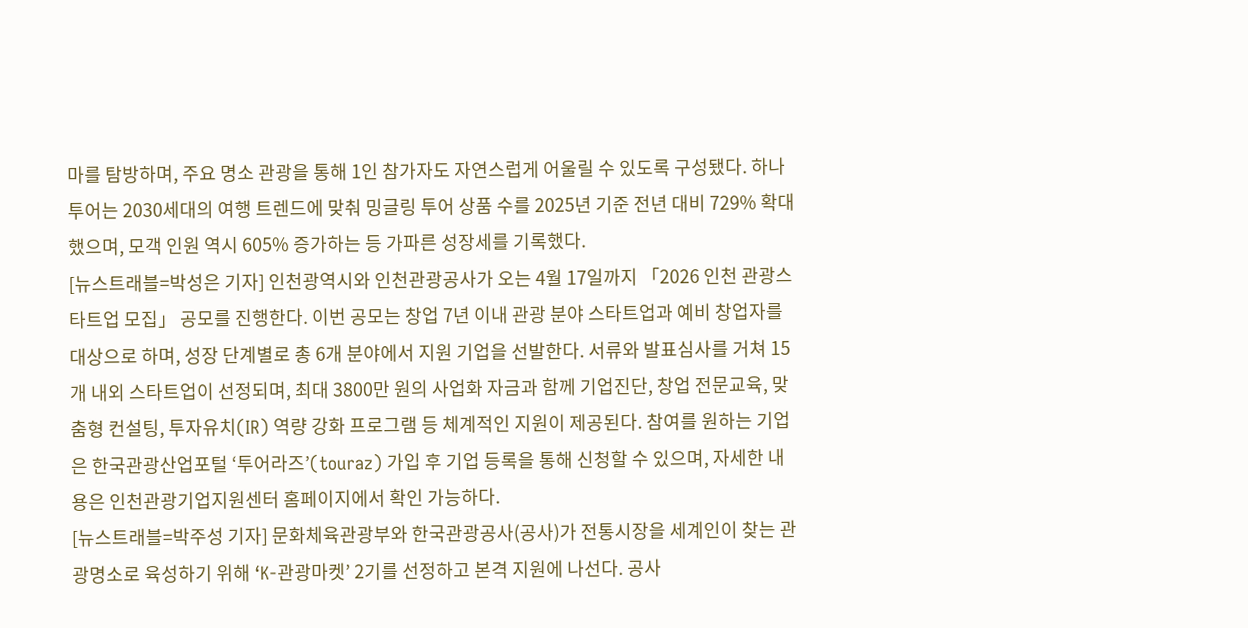마를 탐방하며, 주요 명소 관광을 통해 1인 참가자도 자연스럽게 어울릴 수 있도록 구성됐다. 하나투어는 2030세대의 여행 트렌드에 맞춰 밍글링 투어 상품 수를 2025년 기준 전년 대비 729% 확대했으며, 모객 인원 역시 605% 증가하는 등 가파른 성장세를 기록했다.
[뉴스트래블=박성은 기자] 인천광역시와 인천관광공사가 오는 4월 17일까지 「2026 인천 관광스타트업 모집」 공모를 진행한다. 이번 공모는 창업 7년 이내 관광 분야 스타트업과 예비 창업자를 대상으로 하며, 성장 단계별로 총 6개 분야에서 지원 기업을 선발한다. 서류와 발표심사를 거쳐 15개 내외 스타트업이 선정되며, 최대 3800만 원의 사업화 자금과 함께 기업진단, 창업 전문교육, 맞춤형 컨설팅, 투자유치(IR) 역량 강화 프로그램 등 체계적인 지원이 제공된다. 참여를 원하는 기업은 한국관광산업포털 ‘투어라즈’(touraz) 가입 후 기업 등록을 통해 신청할 수 있으며, 자세한 내용은 인천관광기업지원센터 홈페이지에서 확인 가능하다.
[뉴스트래블=박주성 기자] 문화체육관광부와 한국관광공사(공사)가 전통시장을 세계인이 찾는 관광명소로 육성하기 위해 ‘K-관광마켓’ 2기를 선정하고 본격 지원에 나선다. 공사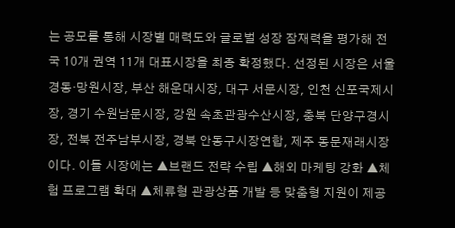는 공모를 통해 시장별 매력도와 글로벌 성장 잠재력을 평가해 전국 10개 권역 11개 대표시장을 최종 확정했다. 선정된 시장은 서울 경동·망원시장, 부산 해운대시장, 대구 서문시장, 인천 신포국제시장, 경기 수원남문시장, 강원 속초관광수산시장, 충북 단양구경시장, 전북 전주남부시장, 경북 안동구시장연합, 제주 동문재래시장이다. 이들 시장에는 ▲브랜드 전략 수립 ▲해외 마케팅 강화 ▲체험 프로그램 확대 ▲체류형 관광상품 개발 등 맞춤형 지원이 제공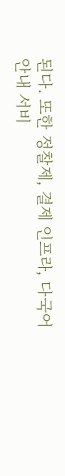된다. 또한 정찰제, 결제 인프라, 다국어 안내 서비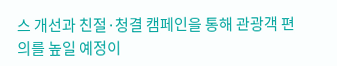스 개선과 친절·청결 캠페인을 통해 관광객 편의를 높일 예정이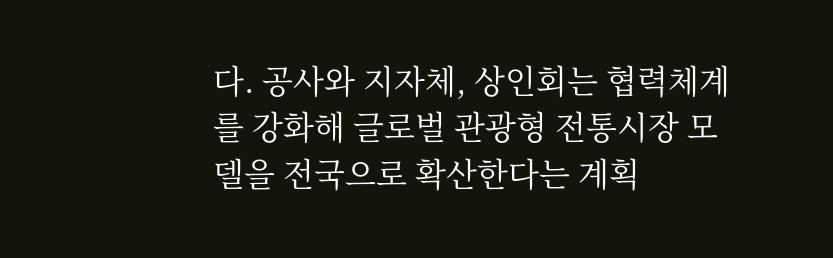다. 공사와 지자체, 상인회는 협력체계를 강화해 글로벌 관광형 전통시장 모델을 전국으로 확산한다는 계획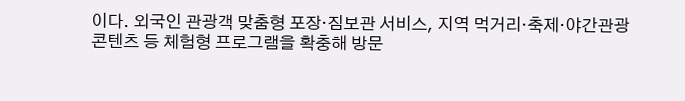이다. 외국인 관광객 맞춤형 포장·짐보관 서비스, 지역 먹거리·축제·야간관광 콘텐츠 등 체험형 프로그램을 확충해 방문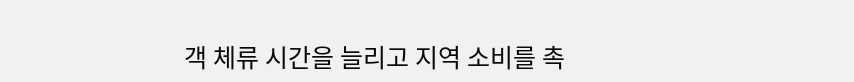객 체류 시간을 늘리고 지역 소비를 촉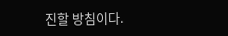진할 방침이다.